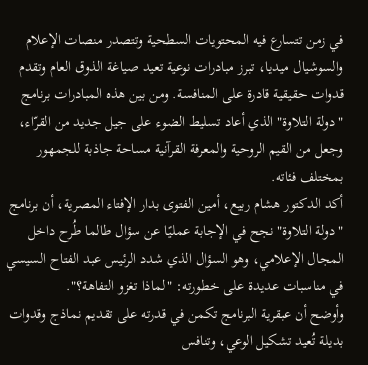في زمن تتسارع فيه المحتويات السطحية وتتصدر منصات الإعلام والسوشيال ميديا، تبرز مبادرات نوعية تعيد صياغة الذوق العام وتقدم قدوات حقيقية قادرة على المنافسة. ومن بين هذه المبادرات برنامج "دولة التلاوة" الذي أعاد تسليط الضوء على جيل جديد من القرّاء، وجعل من القيم الروحية والمعرفة القرآنية مساحة جاذبة للجمهور بمختلف فئاته.
أكد الدكتور هشام ربيع، أمين الفتوى بدار الإفتاء المصرية، أن برنامج "دولة التلاوة" نجح في الإجابة عمليًا عن سؤال طالما طُرح داخل المجال الإعلامي، وهو السؤال الذي شدد الرئيس عبد الفتاح السيسي في مناسبات عديدة على خطورته: "لماذا تغزو التفاهة؟".
وأوضح أن عبقرية البرنامج تكمن في قدرته على تقديم نماذج وقدوات بديلة تُعيد تشكيل الوعي، وتنافس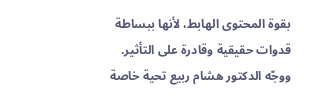بقوة المحتوى الهابط، لأنها ببساطة قدوات حقيقية وقادرة على التأثير.
ووجّه الدكتور هشام ربيع تحية خاصة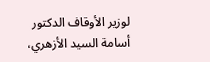لوزير الأوقاف الدكتور أسامة السيد الأزهري،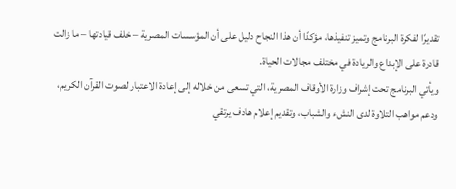تقديرًا لفكرة البرنامج وتميز تنفيذها، مؤكدًا أن هذا النجاح دليل على أن المؤسسات المصرية – خلف قيادتها – ما زالت قادرة على الإبداع والريادة في مختلف مجالات الحياة.
ويأتي البرنامج تحت إشراف وزارة الأوقاف المصرية، التي تسعى من خلاله إلى إعادة الاعتبار لصوت القرآن الكريم، ودعم مواهب التلاوة لدى النشء والشباب، وتقديم إعلام هادف يرتقي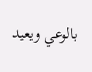بالوعي ويعيد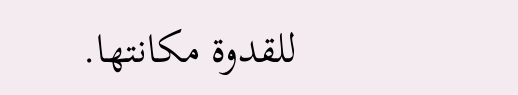للقدوة مكانتها.